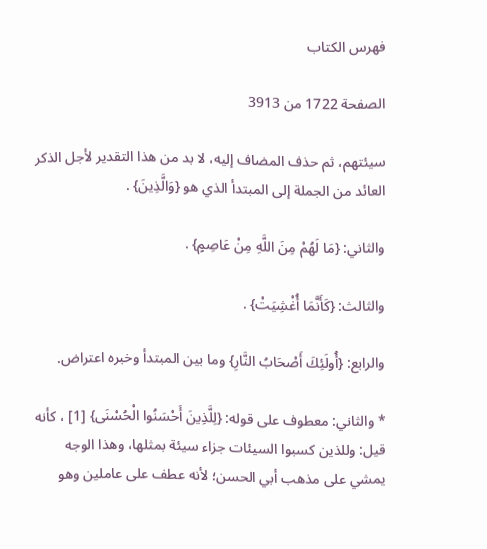فهرس الكتاب

الصفحة 1722 من 3913

سيئتهم، ثم حذف المضاف إليه، لا بد من هذا التقدير لأجل الذكر العائد من الجملة إلى المبتدأ الذي هو {وَالَّذِينَ} .

والثاني: {مَا لَهُمْ مِنَ اللَّهِ مِنْ عَاصِمٍ} .

والثالث: {كَأَنَّمَا أُغْشِيَتْ} .

والرابع: {أُولَئِكَ أَصْحَابُ النَّارِ} وما بين المبتدأ وخبره اعتراض.

* والثاني: معطوف على قوله: {لِلَّذِينَ أَحْسَنُوا الْحُسْنَى} [1] ، كأنه قيل: وللذين كسبوا السيئات جزاء سيئة بمثلها، وهذا الوجه يمشي على مذهب أبي الحسن؛ لأنه عطف على عاملين وهو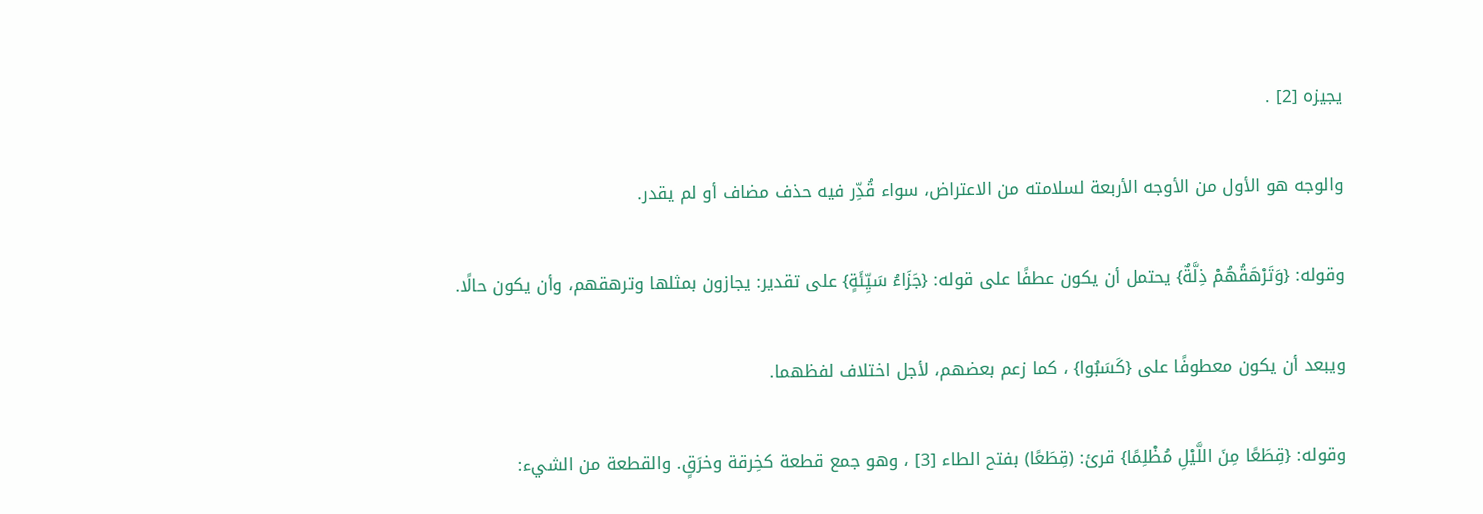يجيزه [2] .

والوجه هو الأول من الأوجه الأربعة لسلامته من الاعتراض، سواء قُدِّر فيه حذف مضاف أو لم يقدر.

وقوله: {وَتَرْهَقُهُمْ ذِلَّةٌ} يحتمل أن يكون عطفًا على قوله: {جَزَاءُ سَيِّئَةٍ} على تقدير: يجازون بمثلها وترهقهم، وأن يكون حالًا.

ويبعد أن يكون معطوفًا على {كَسَبُوا} ، كما زعم بعضهم، لأجل اختلاف لفظهما.

وقوله: {قِطَعًا مِنَ اللَّيْلِ مُظْلِمًا} قرئ: (قِطَعًا) بفتح الطاء [3] ، وهو جمع قطعة كخِرقة وخرَقٍ. والقطعة من الشيء: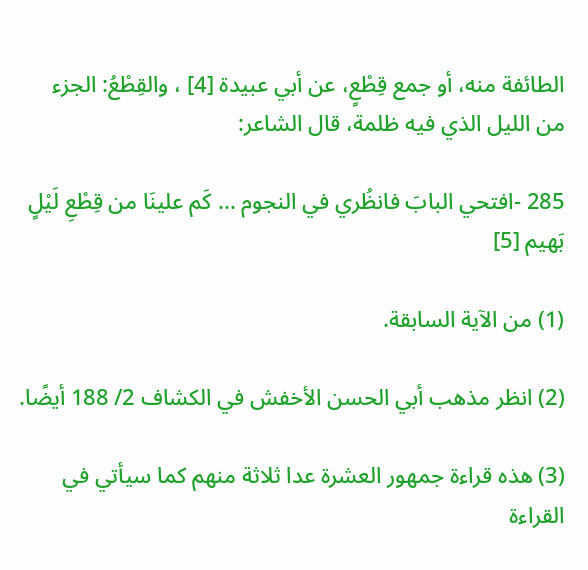الطائفة منه، أو جمع قِطْعٍ، عن أبي عبيدة [4] ، والقِطْعُ: الجزء من الليل الذي فيه ظلمة، قال الشاعر:

285 -افتحي البابَ فانظُري في النجوم ... كَم علينَا من قِطْعِ لَيْلٍ بَهيم [5]

(1) من الآية السابقة.

(2) انظر مذهب أبي الحسن الأخفش في الكشاف 2/ 188 أيضًا.

(3) هذه قراءة جمهور العشرة عدا ثلاثة منهم كما سيأتي في القراءة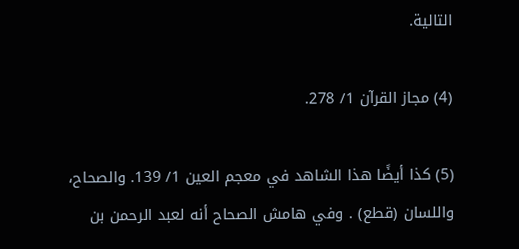التالية.

(4) مجاز القرآن 1/ 278.

(5) كذا أيضًا هذا الشاهد في معجم العين 1/ 139. والصحاح، واللسان (قطع) . وفي هامش الصحاح أنه لعبد الرحمن بن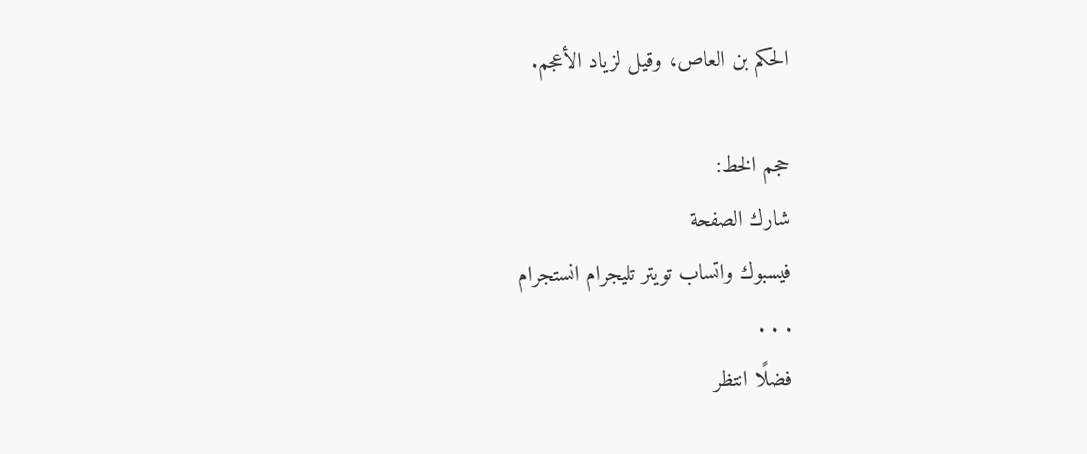الحكم بن العاص، وقيل لزياد الأعجم.

حجم الخط:
شارك الصفحة
فيسبوك واتساب تويتر تليجرام انستجرام
. . .
فضلًا انتظر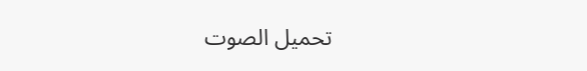تحميل الصوت